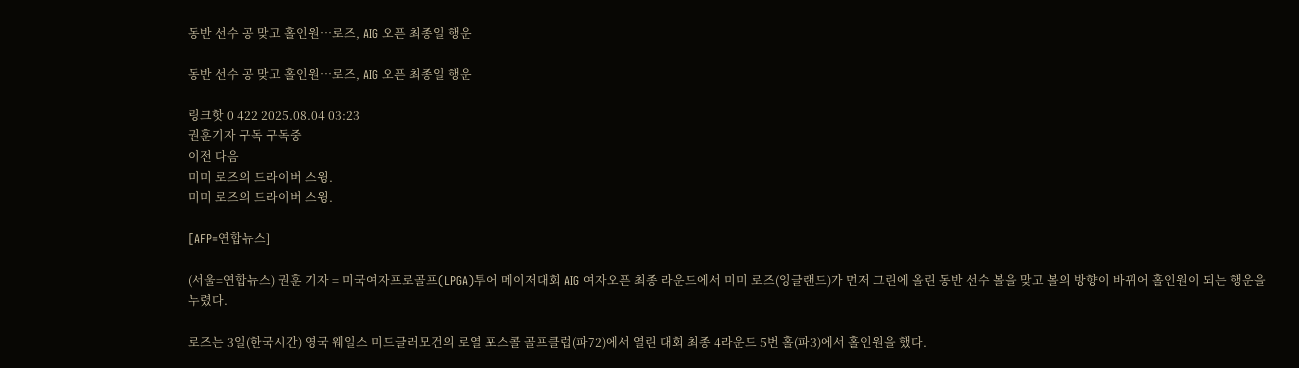동반 선수 공 맞고 홀인원…로즈, AIG 오픈 최종일 행운

동반 선수 공 맞고 홀인원…로즈, AIG 오픈 최종일 행운

링크핫 0 422 2025.08.04 03:23
권훈기자 구독 구독중
이전 다음
미미 로즈의 드라이버 스윙.
미미 로즈의 드라이버 스윙.

[AFP=연합뉴스]

(서울=연합뉴스) 권훈 기자 = 미국여자프로골프(LPGA)투어 메이저대회 AIG 여자오픈 최종 라운드에서 미미 로즈(잉글랜드)가 먼저 그린에 올린 동반 선수 볼을 맞고 볼의 방향이 바뀌어 홀인원이 되는 행운을 누렸다.

로즈는 3일(한국시간) 영국 웨일스 미드글러모건의 로열 포스콜 골프클럽(파72)에서 열린 대회 최종 4라운드 5번 홀(파3)에서 홀인원을 했다.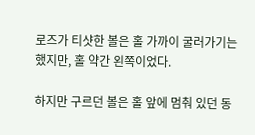로즈가 티샷한 볼은 홀 가까이 굴러가기는 했지만, 홀 약간 왼쪽이었다.

하지만 구르던 볼은 홀 앞에 멈춰 있던 동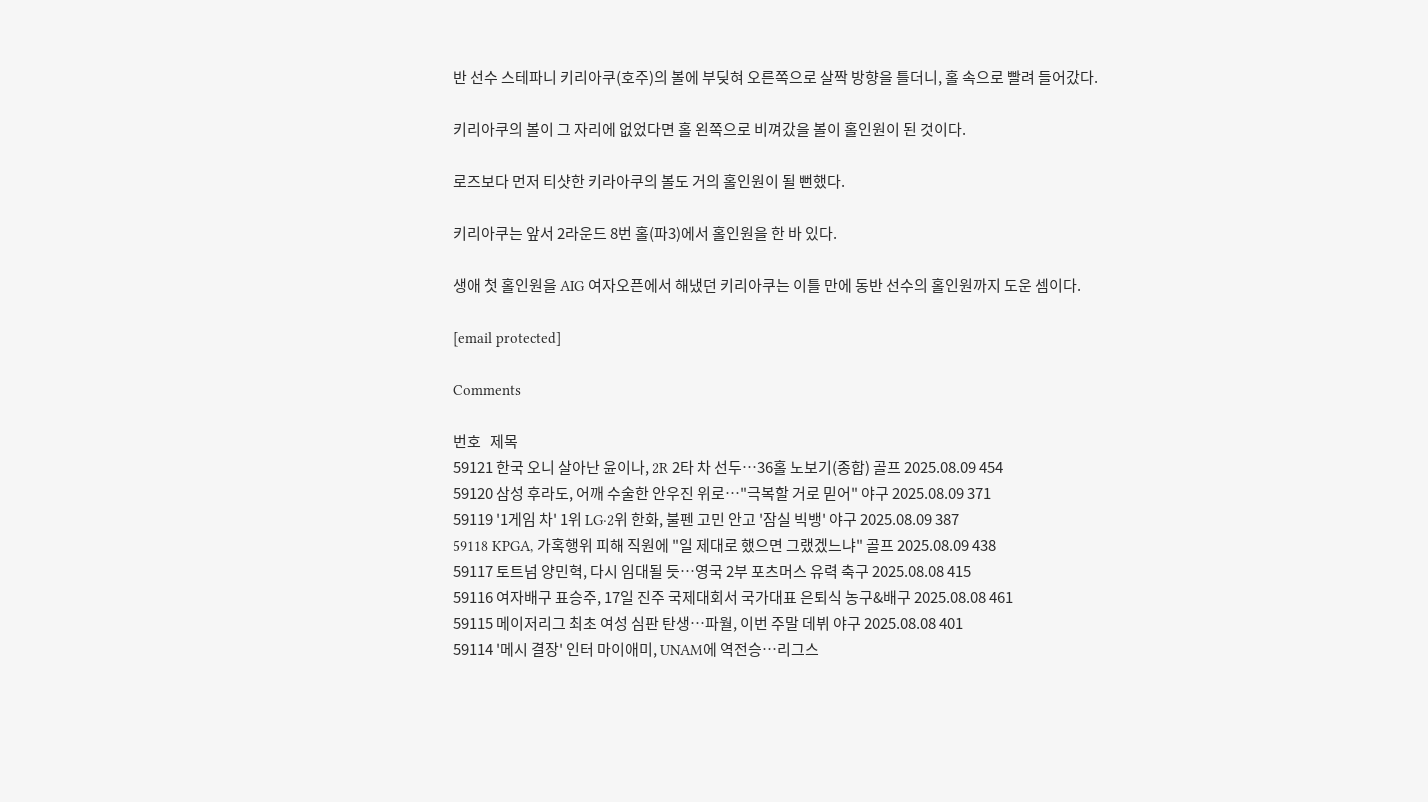반 선수 스테파니 키리아쿠(호주)의 볼에 부딪혀 오른쪽으로 살짝 방향을 틀더니, 홀 속으로 빨려 들어갔다.

키리아쿠의 볼이 그 자리에 없었다면 홀 왼쪽으로 비껴갔을 볼이 홀인원이 된 것이다.

로즈보다 먼저 티샷한 키라아쿠의 볼도 거의 홀인원이 될 뻔했다.

키리아쿠는 앞서 2라운드 8번 홀(파3)에서 홀인원을 한 바 있다.

생애 첫 홀인원을 AIG 여자오픈에서 해냈던 키리아쿠는 이틀 만에 동반 선수의 홀인원까지 도운 셈이다.

[email protected]

Comments

번호   제목
59121 한국 오니 살아난 윤이나, 2R 2타 차 선두…36홀 노보기(종합) 골프 2025.08.09 454
59120 삼성 후라도, 어깨 수술한 안우진 위로…"극복할 거로 믿어" 야구 2025.08.09 371
59119 '1게임 차' 1위 LG·2위 한화, 불펜 고민 안고 '잠실 빅뱅' 야구 2025.08.09 387
59118 KPGA, 가혹행위 피해 직원에 "일 제대로 했으면 그랬겠느냐" 골프 2025.08.09 438
59117 토트넘 양민혁, 다시 임대될 듯…영국 2부 포츠머스 유력 축구 2025.08.08 415
59116 여자배구 표승주, 17일 진주 국제대회서 국가대표 은퇴식 농구&배구 2025.08.08 461
59115 메이저리그 최초 여성 심판 탄생…파월, 이번 주말 데뷔 야구 2025.08.08 401
59114 '메시 결장' 인터 마이애미, UNAM에 역전승…리그스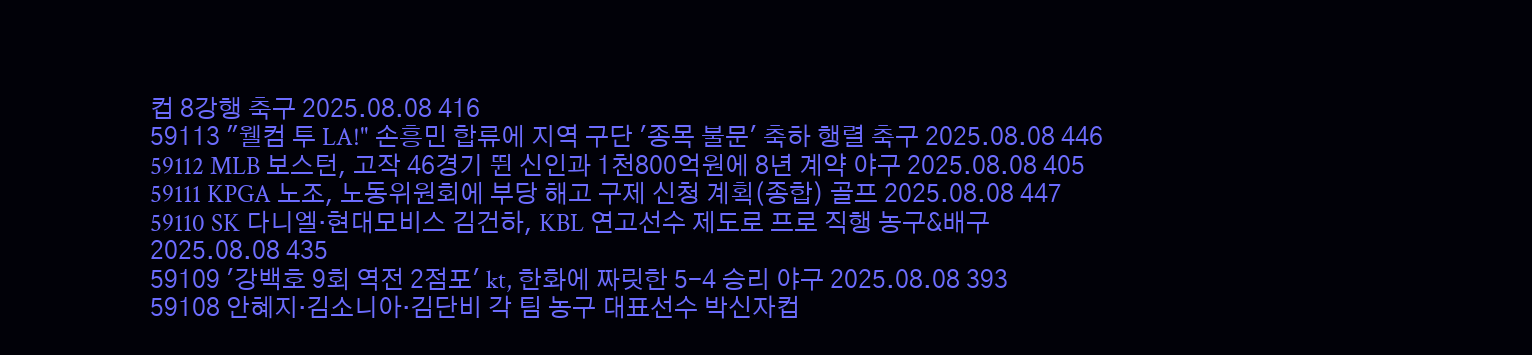컵 8강행 축구 2025.08.08 416
59113 "웰컴 투 LA!" 손흥민 합류에 지역 구단 '종목 불문' 축하 행렬 축구 2025.08.08 446
59112 MLB 보스턴, 고작 46경기 뛴 신인과 1천800억원에 8년 계약 야구 2025.08.08 405
59111 KPGA 노조, 노동위원회에 부당 해고 구제 신청 계획(종합) 골프 2025.08.08 447
59110 SK 다니엘·현대모비스 김건하, KBL 연고선수 제도로 프로 직행 농구&배구 2025.08.08 435
59109 '강백호 9회 역전 2점포' kt, 한화에 짜릿한 5-4 승리 야구 2025.08.08 393
59108 안혜지·김소니아·김단비 각 팀 농구 대표선수 박신자컵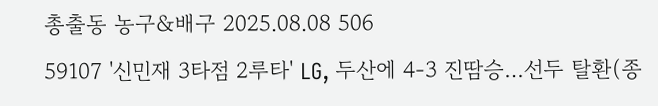총출동 농구&배구 2025.08.08 506
59107 '신민재 3타점 2루타' LG, 두산에 4-3 진땀승…선두 탈환(종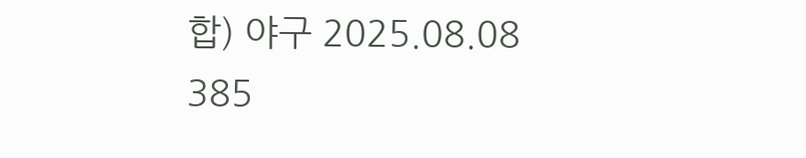합) 야구 2025.08.08 385